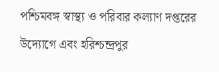পশ্চিমবঙ্গ স্বাস্থ্য ও পরিবার কল্যাণ দপ্তরের উদ্যোগে এবং হরিশ্চন্দ্রপুর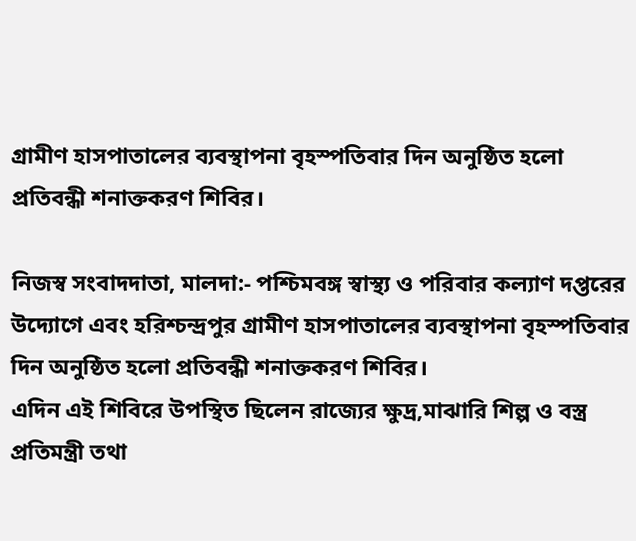গ্রামীণ হাসপাতালের ব্যবস্থাপনা বৃহস্পতিবার দিন অনুষ্ঠিত হলো প্রতিবন্ধী শনাক্তকরণ শিবির।

নিজস্ব সংবাদদাতা, মালদা:- পশ্চিমবঙ্গ স্বাস্থ্য ও পরিবার কল্যাণ দপ্তরের উদ্যোগে এবং হরিশ্চন্দ্রপুর গ্রামীণ হাসপাতালের ব্যবস্থাপনা বৃহস্পতিবার দিন অনুষ্ঠিত হলো প্রতিবন্ধী শনাক্তকরণ শিবির।
এদিন এই শিবিরে উপস্থিত ছিলেন রাজ্যের ক্ষুদ্র,মাঝারি শিল্প ও বস্ত্র প্রতিমন্ত্রী তথা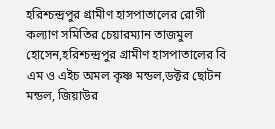হরিশ্চন্দ্রপুর গ্রামীণ হাসপাতালের রোগী কল্যাণ সমিতির চেয়ারম্যান তাজমুল হোসেন,হরিশ্চন্দ্রপুর গ্রামীণ হাসপাতালের বি এম ও এইচ অমল কৃষ্ণ মন্ডল,ডক্টর ছোটন মন্ডল, জিয়াউর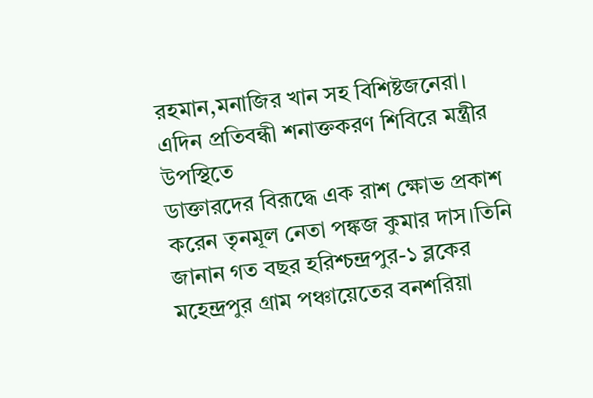রহমান,মনাজির খান সহ বিশিষ্টজনেরা।
এদিন প্রতিবন্ধী শনাক্তকরণ শিবিরে মন্ত্রীর উপস্থিতে
ডাক্তারদের বিরূদ্ধে এক রাশ ক্ষোভ প্রকাশ করেন তৃনমূল নেতা পঙ্কজ কুমার দাস।তিনি জানান গত বছর হরিশ্চন্দ্রপুর-১ ব্লকের মহেন্দ্রপুর গ্রাম পঞ্চায়েতের বনশরিয়া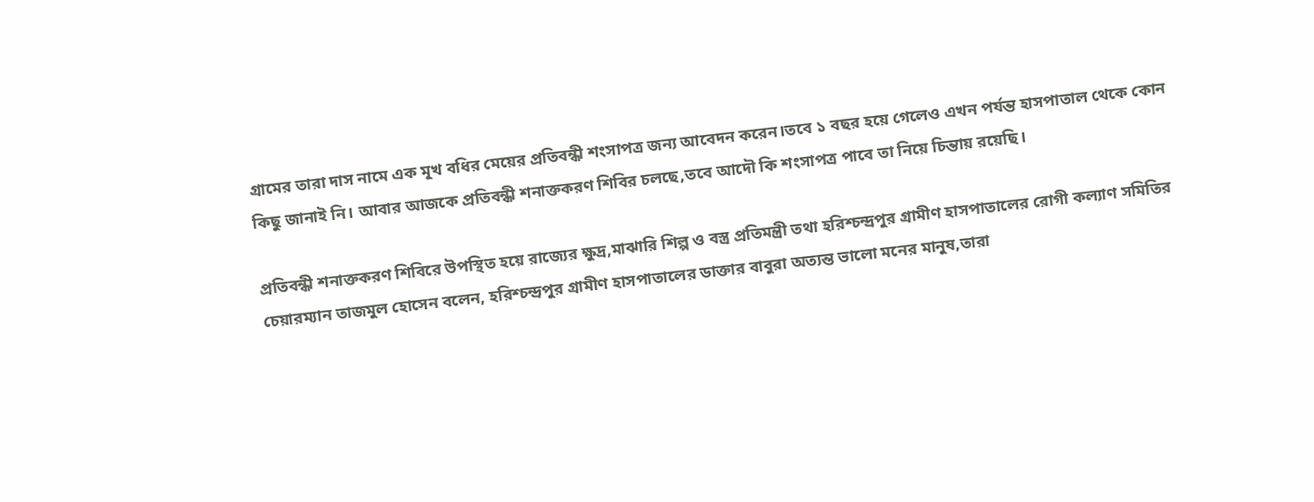গ্রামের তারা দাস নামে এক মূখ বধির মেয়ের প্রতিবন্ধী শংসাপত্র জন্য আবেদন করেন।তবে ১ বছর হয়ে গেলেও এখন পর্যন্ত হাসপাতাল থেকে কোন কিছু জানাই নি। আবার আজকে প্রতিবন্ধী শনাক্তকরণ শিবির চলছে,তবে আদৌ কি শংসাপত্র পাবে তা নিয়ে চিন্তায় রয়েছি।

প্রতিবন্ধী শনাক্তকরণ শিবিরে উপস্থিত হয়ে রাজ্যের ক্ষুদ্র,মাঝারি শিল্প ও বস্ত্র প্রতিমন্ত্রী তথা হরিশ্চন্দ্রপুর গ্রামীণ হাসপাতালের রোগী কল্যাণ সমিতির চেয়ারম্যান তাজমুল হোসেন বলেন, হরিশ্চন্দ্রপুর গ্রামীণ হাসপাতালের ডাক্তার বাবুরা অত্যন্ত ভালো মনের মানুষ,তারা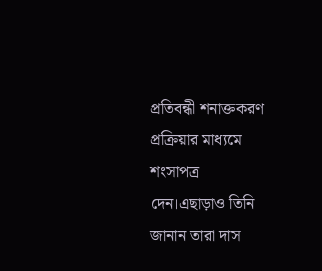প্রতিবন্ধী শনাক্তকরণ প্রক্রিয়ার মাধ্যমে শংসাপত্র দেন।এছাড়াও তিনি জানান তারা দাস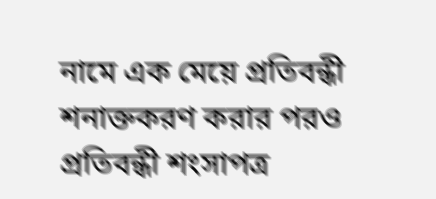নামে এক মেয়ে প্রতিবন্ধী শনাক্তকরণ করার পরও প্রতিবন্ধী শংসাপত্র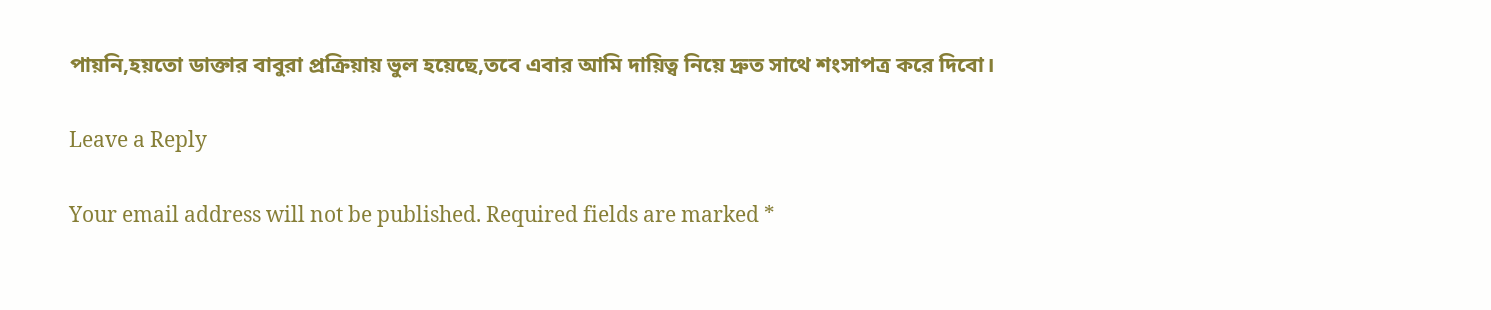পায়নি,হয়তো ডাক্তার বাবুরা প্রক্রিয়ায় ভুল হয়েছে,তবে এবার আমি দায়িত্ব নিয়ে দ্রুত সাথে শংসাপত্র করে দিবো।

Leave a Reply

Your email address will not be published. Required fields are marked *